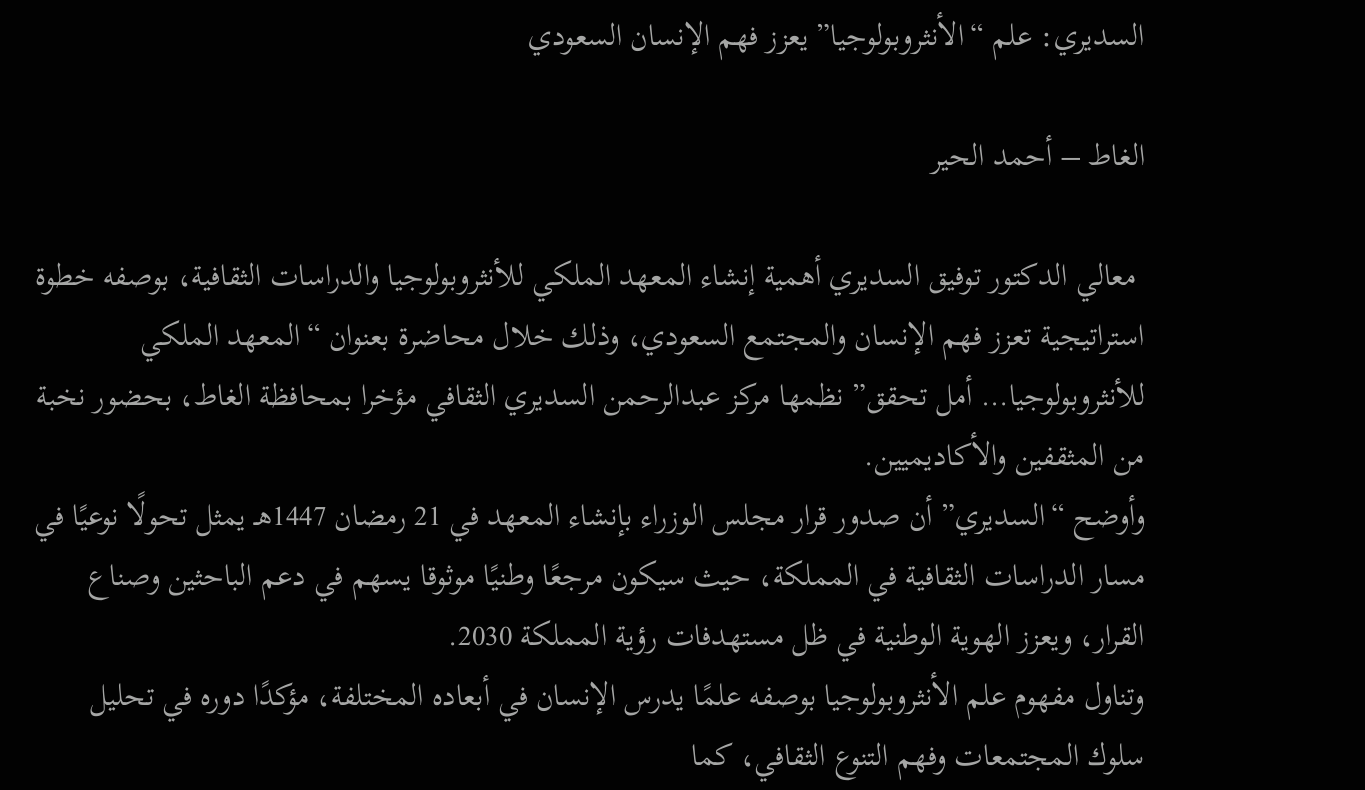السديري: علم “الأنثروبولوجيا” يعزز فهم الإنسان السعودي

الغاط – أحمد الحير

 معالي الدكتور توفيق السديري أهمية إنشاء المعهد الملكي للأنثروبولوجيا والدراسات الثقافية، بوصفه خطوة استراتيجية تعزز فهم الإنسان والمجتمع السعودي، وذلك خلال محاضرة بعنوان “المعهد الملكي للأنثروبولوجيا… أمل تحقق” نظمها مركز عبدالرحمن السديري الثقافي مؤخرا بمحافظة الغاط، بحضور نخبة من المثقفين والأكاديميين.
وأوضح “السديري” أن صدور قرار مجلس الوزراء بإنشاء المعهد في 21 رمضان 1447هـ يمثل تحولًا نوعيًا في مسار الدراسات الثقافية في المملكة، حيث سيكون مرجعًا وطنيًا موثوقا يسهم في دعم الباحثين وصناع القرار، ويعزز الهوية الوطنية في ظل مستهدفات رؤية المملكة 2030.
وتناول مفهوم علم الأنثروبولوجيا بوصفه علمًا يدرس الإنسان في أبعاده المختلفة، مؤكدًا دوره في تحليل سلوك المجتمعات وفهم التنوع الثقافي، كما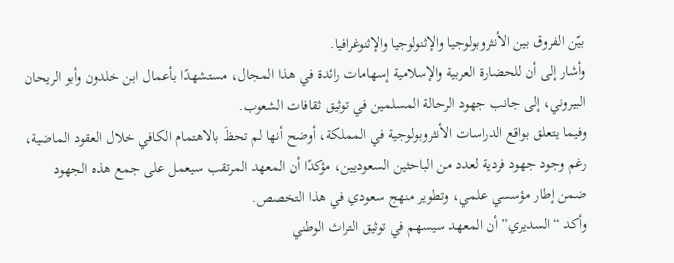بيّن الفروق بين الأنثروبولوجيا والإثنولوجيا والإثنوغرافيا.
وأشار إلى أن للحضارة العربية والإسلامية إسهامات رائدة في هذا المجال، مستشهدًا بأعمال ابن خلدون وأبو الريحان البيروني، إلى جانب جهود الرحالة المسلمين في توثيق ثقافات الشعوب.
وفيما يتعلق بواقع الدراسات الأنثروبولوجية في المملكة، أوضح أنها لم تحظَ بالاهتمام الكافي خلال العقود الماضية، رغم وجود جهود فردية لعدد من الباحثين السعوديين، مؤكدًا أن المعهد المرتقب سيعمل على جمع هذه الجهود ضمن إطار مؤسسي علمي، وتطوير منهج سعودي في هذا التخصص.
وأكد “السديري” أن المعهد سيسهم في توثيق التراث الوطني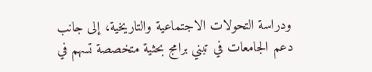ودراسة التحولات الاجتماعية والتاريخية، إلى جانب دعم الجامعات في تبني برامج بحثية متخصصة تسهم في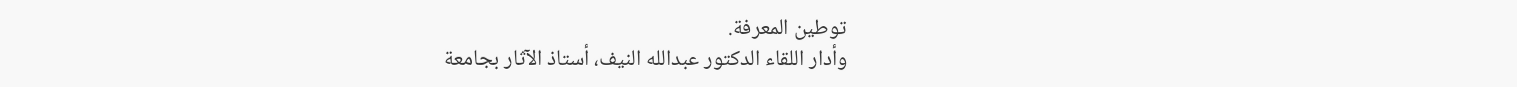توطين المعرفة.
وأدار اللقاء الدكتور عبدالله النيف، أستاذ الآثار بجامعة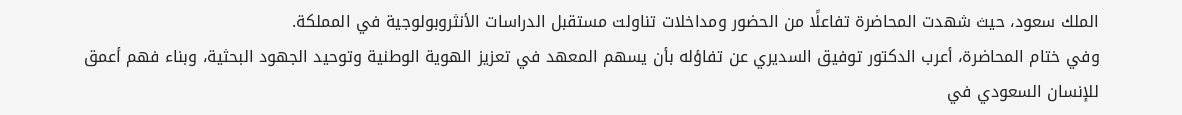الملك سعود، حيث شهدت المحاضرة تفاعلًا من الحضور ومداخلات تناولت مستقبل الدراسات الأنثروبولوجية في المملكة.
وفي ختام المحاضرة، أعرب الدكتور توفيق السديري عن تفاؤله بأن يسهم المعهد في تعزيز الهوية الوطنية وتوحيد الجهود البحثية، وبناء فهم أعمق للإنسان السعودي في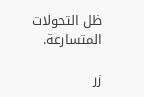ظل التحولات المتسارعة.

زر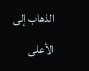الذهاب إلى الأعلى